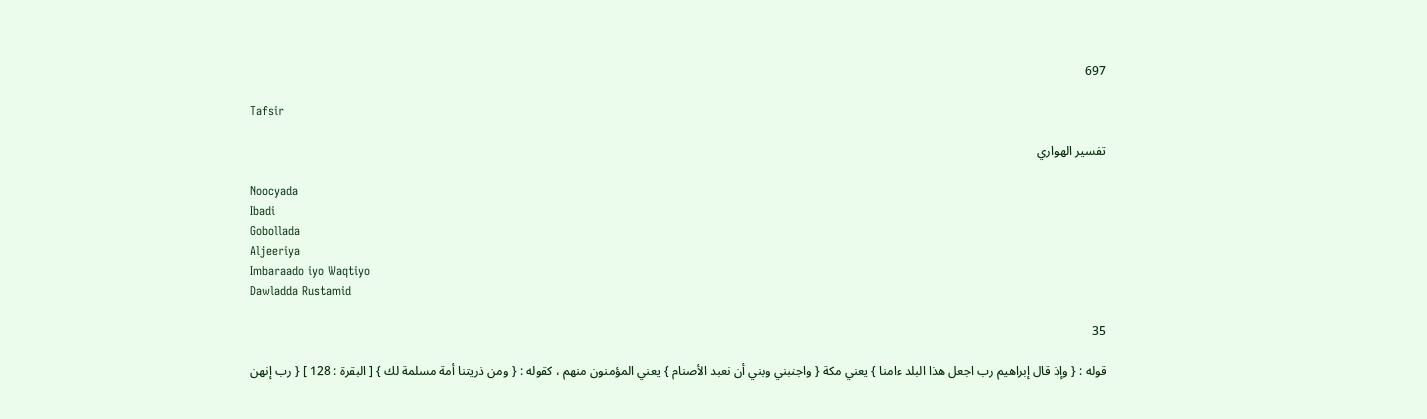697

Tafsir

تفسير الهواري

Noocyada
Ibadi
Gobollada
Aljeeriya
Imbaraado iyo Waqtiyo
Dawladda Rustamid

35

قوله : { وإذ قال إبراهيم رب اجعل هذا البلد ءامنا } يعني مكة { واجنبني وبني أن نعبد الأصنام } يعني المؤمنون منهم ، كقوله : { ومن ذريتنا أمة مسلمة لك } [ البقرة : 128 ] { رب إنهن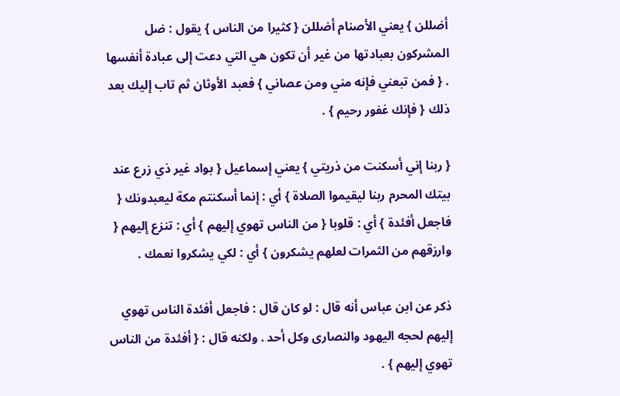أضللن } يعني الأصنام أضللن { كثيرا من الناس } يقول : ضل المشركون بعبادتها من غير أن تكون هي التي دعت إلى عبادة أنفسها . { فمن تبعني فإنه مني ومن عصاني } فعبد الأوثان ثم تاب إليك بعد ذلك { فإنك غفور رحيم } .

{ ربنا إني أسكنت من ذريتي } يعني إسماعيل { بواد غير ذي زرع عند بيتك المحرم ربنا ليقيموا الصلاة } أي : إنما أسكنتم مكة ليعبدونك { فاجعل أفئدة } أي : قلوبا { من الناس تهوي إليهم } أي : تنزع إليهم { وارزقهم من الثمرات لعلهم يشكرون } أي : لكي يشكروا نعمك .

ذكر عن ابن عباس أنه قال : لو كان قال : فاجعل أفئدة الناس تهوي إليهم لحجه اليهود والنصارى وكل أحد . ولكنه قال : { أفئدة من الناس تهوي إليهم } .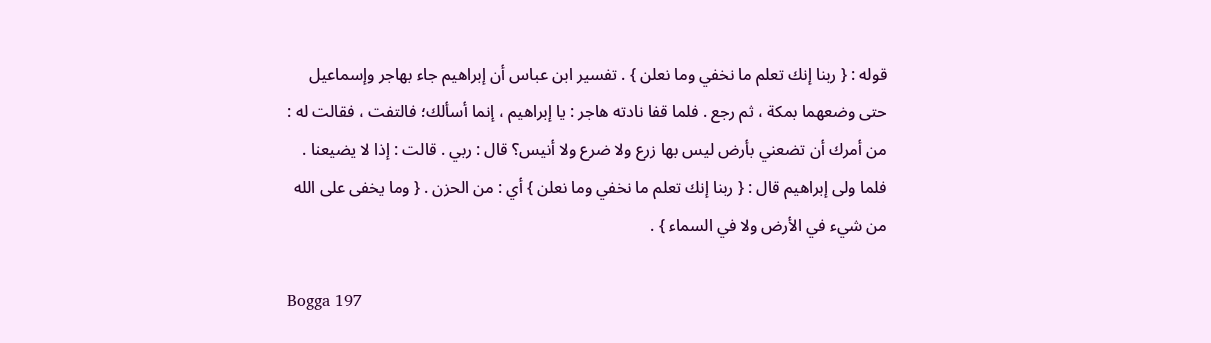قوله : { ربنا إنك تعلم ما نخفي وما نعلن } . تفسير ابن عباس أن إبراهيم جاء بهاجر وإسماعيل حتى وضعهما بمكة ، ثم رجع . فلما قفا نادته هاجر : يا إبراهيم ، إنما أسألك؛ فالتفت ، فقالت له : من أمرك أن تضعني بأرض ليس بها زرع ولا ضرع ولا أنيس؟ قال : ربي . قالت : إذا لا يضيعنا . فلما ولى إبراهيم قال : { ربنا إنك تعلم ما نخفي وما نعلن } أي : من الحزن . { وما يخفى على الله من شيء في الأرض ولا في السماء } .

Bogga 197